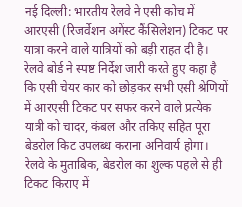नई दिल्ली: भारतीय रेलवे ने एसी कोच में आरएसी (रिजर्वेशन अगेंस्ट कैंसिलेशन) टिकट पर यात्रा करने वाले यात्रियों को बड़ी राहत दी है। रेलवे बोर्ड ने स्पष्ट निर्देश जारी करते हुए कहा है कि एसी चेयर कार को छोड़कर सभी एसी श्रेणियों में आरएसी टिकट पर सफर करने वाले प्रत्येक यात्री को चादर, कंबल और तकिए सहित पूरा बेडरोल किट उपलब्ध कराना अनिवार्य होगा। रेलवे के मुताबिक, बेडरोल का शुल्क पहले से ही टिकट किराए में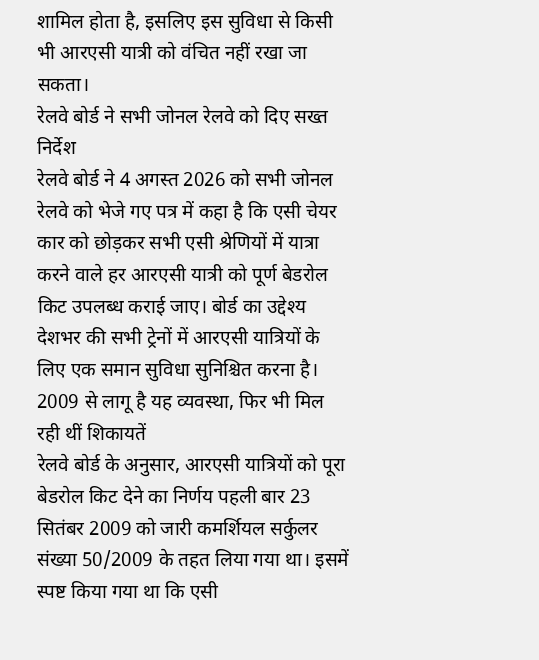शामिल होता है, इसलिए इस सुविधा से किसी भी आरएसी यात्री को वंचित नहीं रखा जा सकता।
रेलवे बोर्ड ने सभी जोनल रेलवे को दिए सख्त निर्देश
रेलवे बोर्ड ने 4 अगस्त 2026 को सभी जोनल रेलवे को भेजे गए पत्र में कहा है कि एसी चेयर कार को छोड़कर सभी एसी श्रेणियों में यात्रा करने वाले हर आरएसी यात्री को पूर्ण बेडरोल किट उपलब्ध कराई जाए। बोर्ड का उद्देश्य देशभर की सभी ट्रेनों में आरएसी यात्रियों के लिए एक समान सुविधा सुनिश्चित करना है।
2009 से लागू है यह व्यवस्था, फिर भी मिल रही थीं शिकायतें
रेलवे बोर्ड के अनुसार, आरएसी यात्रियों को पूरा बेडरोल किट देने का निर्णय पहली बार 23 सितंबर 2009 को जारी कमर्शियल सर्कुलर संख्या 50/2009 के तहत लिया गया था। इसमें स्पष्ट किया गया था कि एसी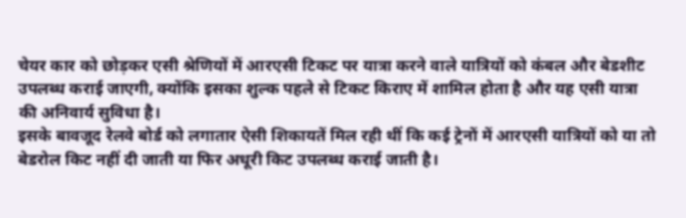चेयर कार को छोड़कर एसी श्रेणियों में आरएसी टिकट पर यात्रा करने वाले यात्रियों को कंबल और बेडशीट उपलब्ध कराई जाएगी, क्योंकि इसका शुल्क पहले से टिकट किराए में शामिल होता है और यह एसी यात्रा की अनिवार्य सुविधा है।
इसके बावजूद रेलवे बोर्ड को लगातार ऐसी शिकायतें मिल रही थीं कि कई ट्रेनों में आरएसी यात्रियों को या तो बेडरोल किट नहीं दी जाती या फिर अधूरी किट उपलब्ध कराई जाती है।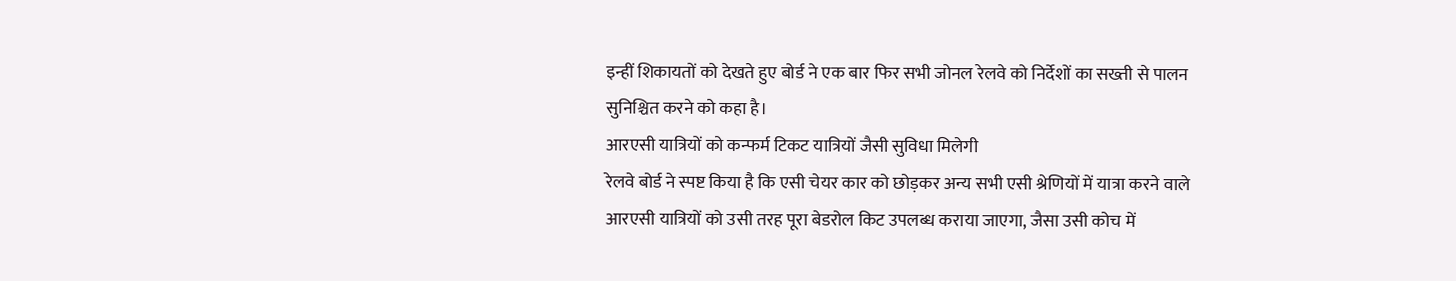इन्हीं शिकायतों को देखते हुए बोर्ड ने एक बार फिर सभी जोनल रेलवे को निर्देशों का सख्ती से पालन सुनिश्चित करने को कहा है।
आरएसी यात्रियों को कन्फर्म टिकट यात्रियों जैसी सुविधा मिलेगी
रेलवे बोर्ड ने स्पष्ट किया है कि एसी चेयर कार को छोड़कर अन्य सभी एसी श्रेणियों में यात्रा करने वाले आरएसी यात्रियों को उसी तरह पूरा बेडरोल किट उपलब्ध कराया जाएगा, जैसा उसी कोच में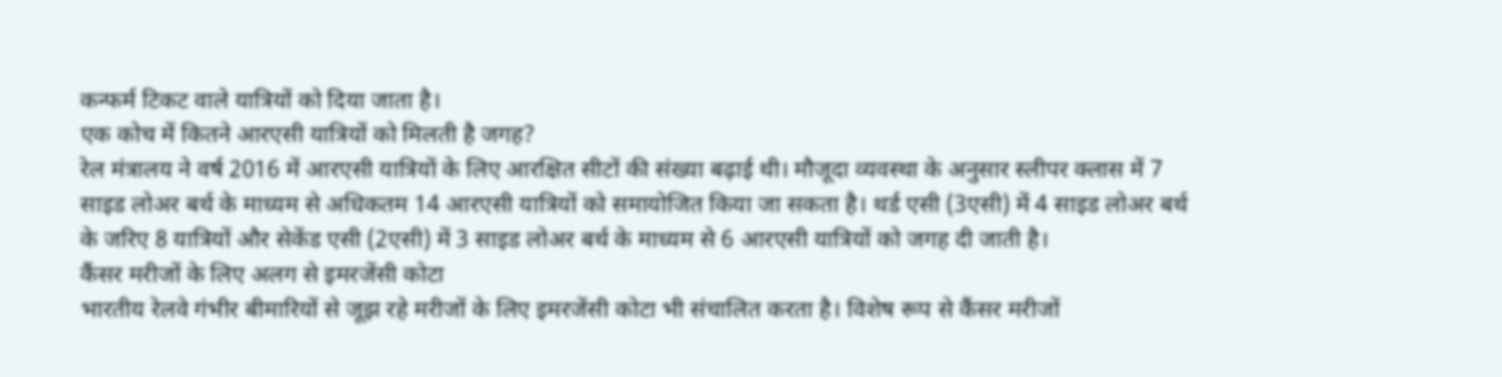कन्फर्म टिकट वाले यात्रियों को दिया जाता है।
एक कोच में कितने आरएसी यात्रियों को मिलती है जगह?
रेल मंत्रालय ने वर्ष 2016 में आरएसी यात्रियों के लिए आरक्षित सीटों की संख्या बढ़ाई थी। मौजूदा व्यवस्था के अनुसार स्लीपर क्लास में 7 साइड लोअर बर्थ के माध्यम से अधिकतम 14 आरएसी यात्रियों को समायोजित किया जा सकता है। थर्ड एसी (3एसी) में 4 साइड लोअर बर्थ के जरिए 8 यात्रियों और सेकेंड एसी (2एसी) में 3 साइड लोअर बर्थ के माध्यम से 6 आरएसी यात्रियों को जगह दी जाती है।
कैंसर मरीजों के लिए अलग से इमरजेंसी कोटा
भारतीय रेलवे गंभीर बीमारियों से जूझ रहे मरीजों के लिए इमरजेंसी कोटा भी संचालित करता है। विशेष रूप से कैंसर मरीजों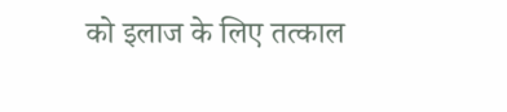को इलाज के लिए तत्काल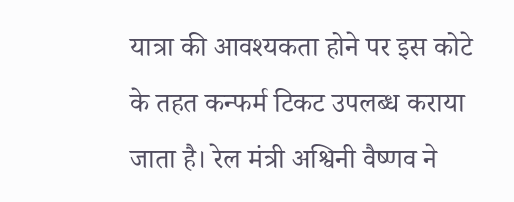यात्रा की आवश्यकता होने पर इस कोटे के तहत कन्फर्म टिकट उपलब्ध कराया जाता है। रेल मंत्री अश्विनी वैष्णव ने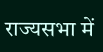राज्यसभा में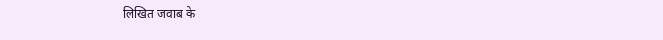लिखित जवाब के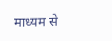माध्यम से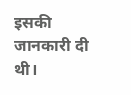इसकी जानकारी दी थी।